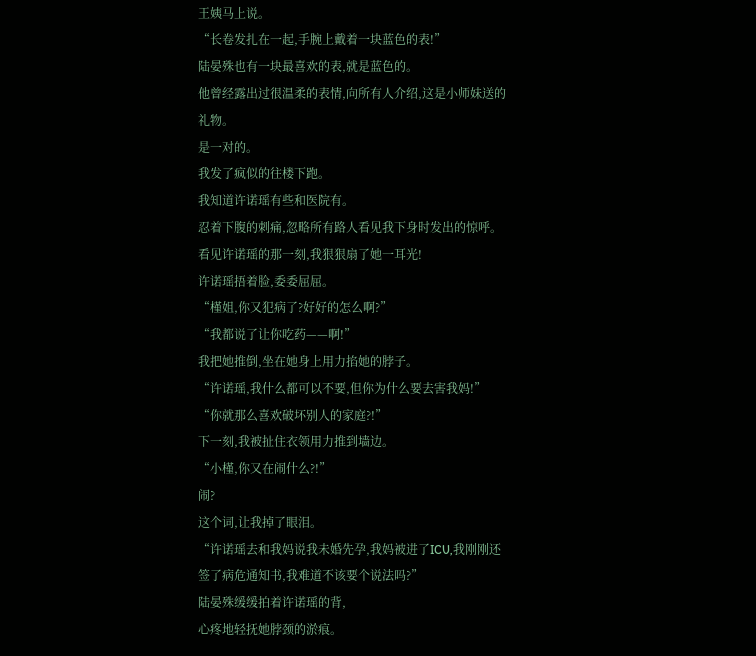王姨马上说。
“长卷发扎在一起,手腕上戴着一块蓝色的表!”
陆晏殊也有一块最喜欢的表,就是蓝色的。
他曾经露出过很温柔的表情,向所有人介绍,这是小师妹送的礼物。
是一对的。
我发了疯似的往楼下跑。
我知道许诺瑶有些和医院有。
忍着下腹的刺痛,忽略所有路人看见我下身时发出的惊呼。
看见许诺瑶的那一刻,我狠狠扇了她一耳光!
许诺瑶捂着脸,委委屈屈。
“槿姐,你又犯病了?好好的怎么啊?”
“我都说了让你吃药——啊!”
我把她推倒,坐在她身上用力掐她的脖子。
“许诺瑶,我什么都可以不要,但你为什么要去害我妈!”
“你就那么喜欢破坏别人的家庭?!”
下一刻,我被扯住衣领用力推到墙边。
“小槿,你又在闹什么?!”
闹?
这个词,让我掉了眼泪。
“许诺瑶去和我妈说我未婚先孕,我妈被进了ICU,我刚刚还签了病危通知书,我难道不该要个说法吗?”
陆晏殊缓缓拍着许诺瑶的背,
心疼地轻抚她脖颈的淤痕。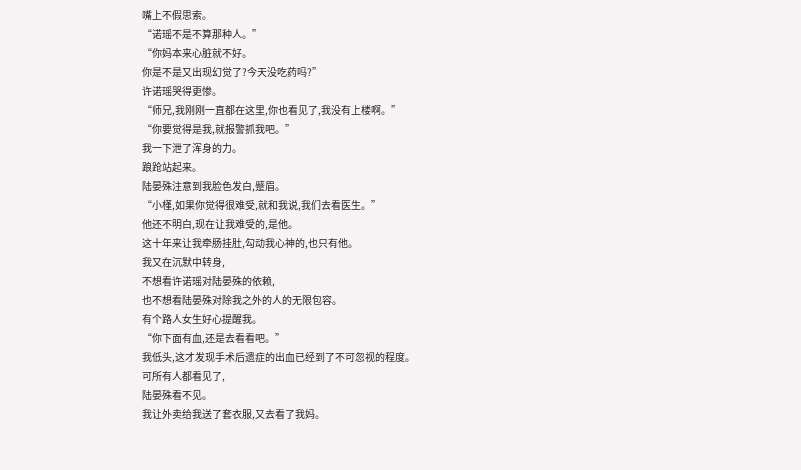嘴上不假思索。
“诺瑶不是不算那种人。”
“你妈本来心脏就不好。
你是不是又出现幻觉了?今天没吃药吗?”
许诺瑶哭得更惨。
“师兄,我刚刚一直都在这里,你也看见了,我没有上楼啊。”
“你要觉得是我,就报警抓我吧。”
我一下泄了浑身的力。
踉跄站起来。
陆晏殊注意到我脸色发白,蹙眉。
“小槿,如果你觉得很难受,就和我说,我们去看医生。”
他还不明白,现在让我难受的,是他。
这十年来让我牵肠挂肚,勾动我心神的,也只有他。
我又在沉默中转身,
不想看许诺瑶对陆晏殊的依赖,
也不想看陆晏殊对除我之外的人的无限包容。
有个路人女生好心提醒我。
“你下面有血,还是去看看吧。”
我低头,这才发现手术后遗症的出血已经到了不可忽视的程度。
可所有人都看见了,
陆晏殊看不见。
我让外卖给我送了套衣服,又去看了我妈。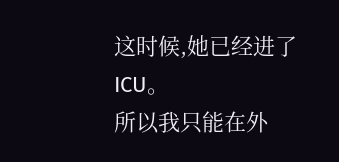这时候,她已经进了ICU。
所以我只能在外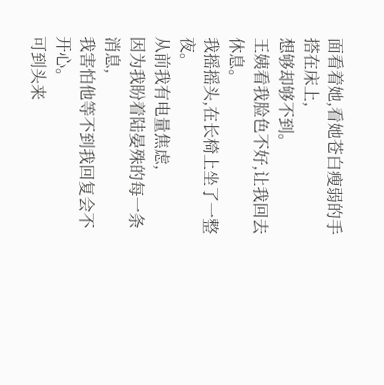面看着她,看她苍白瘦弱的手搭在床上,
想够却够不到。
王姨看我脸色不好,让我回去休息。
我摇摇头,在长椅上坐了一整夜。
从前我有电量焦虑,
因为我盼着陆晏殊的每一条消息,
我害怕他等不到我回复会不开心。
可到头来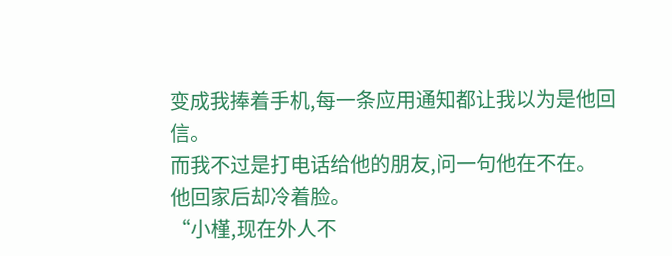变成我捧着手机,每一条应用通知都让我以为是他回信。
而我不过是打电话给他的朋友,问一句他在不在。
他回家后却冷着脸。
“小槿,现在外人不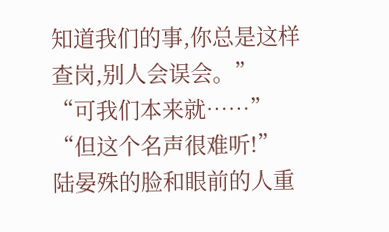知道我们的事,你总是这样查岗,别人会误会。”
“可我们本来就……”
“但这个名声很难听!”
陆晏殊的脸和眼前的人重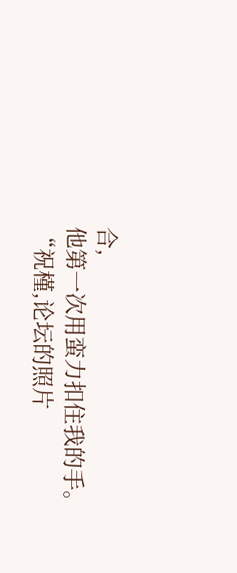合,
他第一次用蛮力扣住我的手。
“祝槿,论坛的照片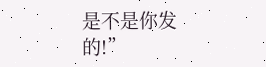是不是你发的!”